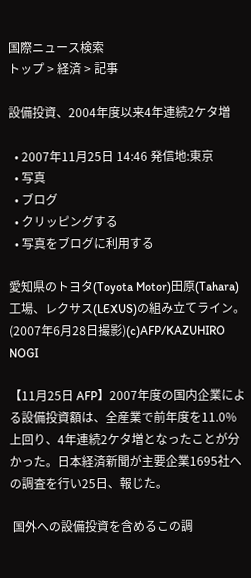国際ニュース検索
トップ > 経済 > 記事

設備投資、2004年度以来4年連続2ケタ増

  • 2007年11月25日 14:46 発信地:東京
  • 写真
  • ブログ
  • クリッピングする
  • 写真をブログに利用する

愛知県のトヨタ(Toyota Motor)田原(Tahara)工場、レクサス(LEXUS)の組み立てライン。(2007年6月28日撮影)(c)AFP/KAZUHIRO NOGI

【11月25日 AFP】2007年度の国内企業による設備投資額は、全産業で前年度を11.0%上回り、4年連続2ケタ増となったことが分かった。日本経済新聞が主要企業1695社への調査を行い25日、報じた。

 国外への設備投資を含めるこの調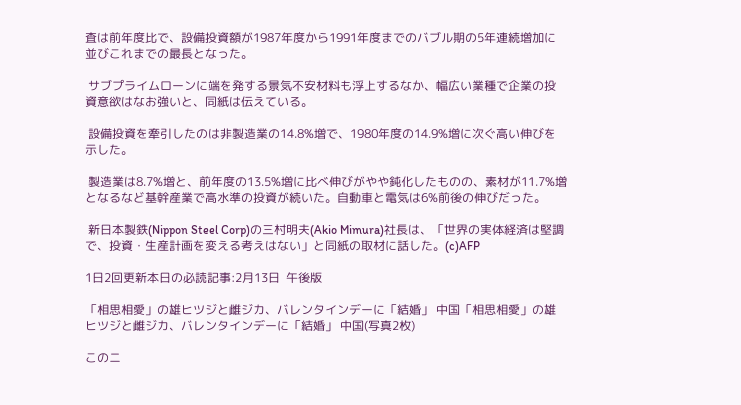査は前年度比で、設備投資額が1987年度から1991年度までのバブル期の5年連続増加に並びこれまでの最長となった。

 サブプライムローンに端を発する景気不安材料も浮上するなか、幅広い業種で企業の投資意欲はなお強いと、同紙は伝えている。

 設備投資を牽引したのは非製造業の14.8%増で、1980年度の14.9%増に次ぐ高い伸びを示した。

 製造業は8.7%増と、前年度の13.5%増に比べ伸びがやや鈍化したものの、素材が11.7%増となるなど基幹産業で高水準の投資が続いた。自動車と電気は6%前後の伸びだった。

 新日本製鉄(Nippon Steel Corp)の三村明夫(Akio Mimura)社長は、「世界の実体経済は堅調で、投資・生産計画を変える考えはない」と同紙の取材に話した。(c)AFP

1日2回更新本日の必読記事:2月13日  午後版

「相思相愛」の雄ヒツジと雌ジカ、バレンタインデーに「結婚」 中国「相思相愛」の雄ヒツジと雌ジカ、バレンタインデーに「結婚」 中国(写真2枚)

このニ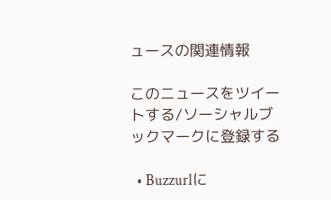ュースの関連情報

このニュースをツイートする/ソーシャルブックマークに登録する

  • Buzzurlに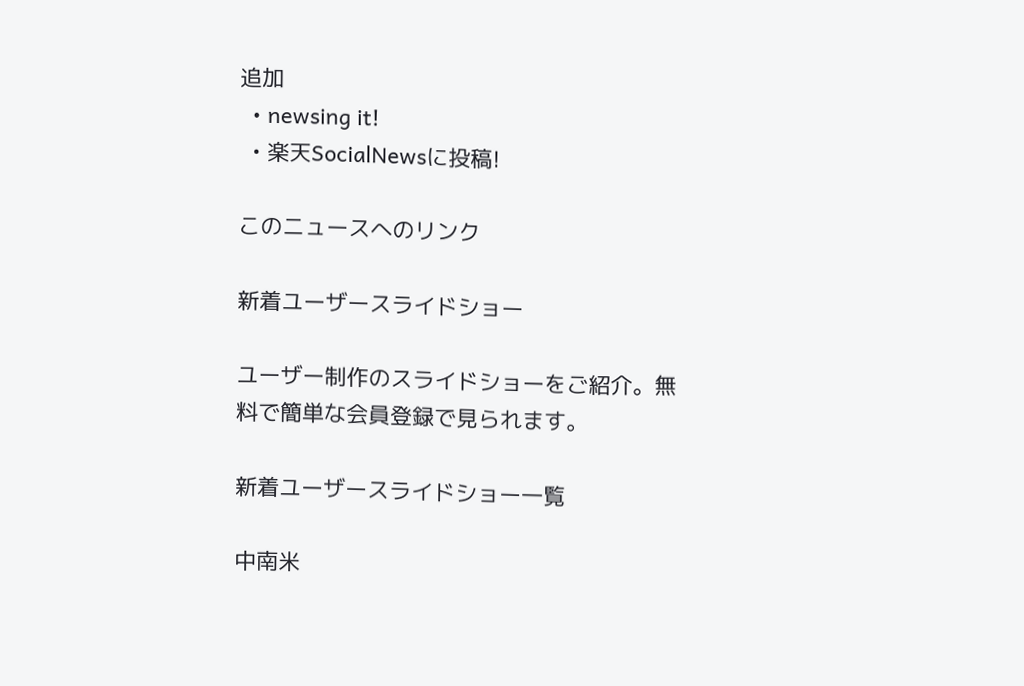追加
  • newsing it!
  • 楽天SocialNewsに投稿!

このニュースへのリンク

新着ユーザースライドショー

ユーザー制作のスライドショーをご紹介。無料で簡単な会員登録で見られます。

新着ユーザースライドショー一覧

中南米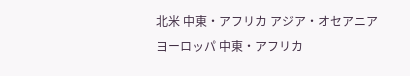北米 中東・アフリカ アジア・オセアニア ヨーロッパ 中東・アフリカ